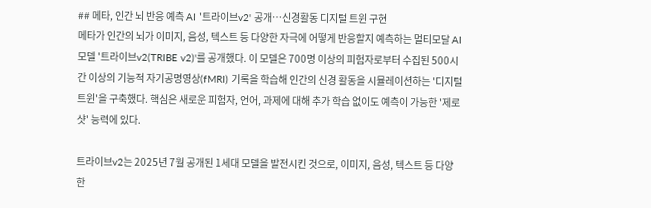## 메타, 인간 뇌 반응 예측 AI '트라이브v2' 공개…신경활동 디지털 트윈 구현
메타가 인간의 뇌가 이미지, 음성, 텍스트 등 다양한 자극에 어떻게 반응할지 예측하는 멀티모달 AI 모델 '트라이브v2(TRIBE v2)'를 공개했다. 이 모델은 700명 이상의 피험자로부터 수집된 500시간 이상의 기능적 자기공명영상(fMRI) 기록을 학습해 인간의 신경 활동을 시뮬레이션하는 '디지털 트윈'을 구축했다. 핵심은 새로운 피험자, 언어, 과제에 대해 추가 학습 없이도 예측이 가능한 '제로샷' 능력에 있다.

트라이브v2는 2025년 7월 공개된 1세대 모델을 발전시킨 것으로, 이미지, 음성, 텍스트 등 다양한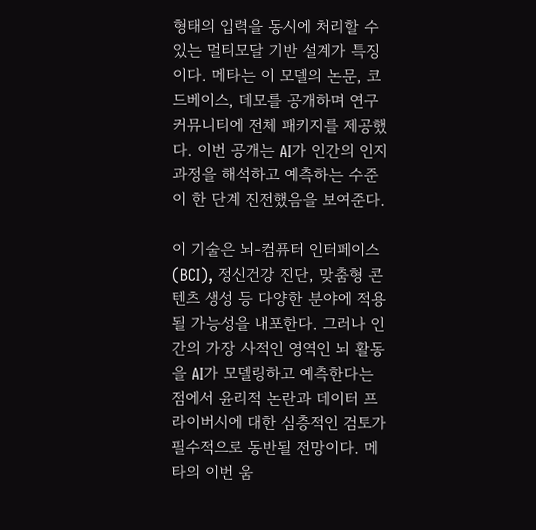형태의 입력을 동시에 처리할 수 있는 멀티모달 기반 설계가 특징이다. 메타는 이 모델의 논문, 코드베이스, 데모를 공개하며 연구 커뮤니티에 전체 패키지를 제공했다. 이번 공개는 AI가 인간의 인지 과정을 해석하고 예측하는 수준이 한 단계 진전했음을 보여준다.

이 기술은 뇌-컴퓨터 인터페이스(BCI), 정신건강 진단, 맞춤형 콘텐츠 생성 등 다양한 분야에 적용될 가능성을 내포한다. 그러나 인간의 가장 사적인 영역인 뇌 활동을 AI가 모델링하고 예측한다는 점에서 윤리적 논란과 데이터 프라이버시에 대한 심층적인 검토가 필수적으로 동반될 전망이다. 메타의 이번 움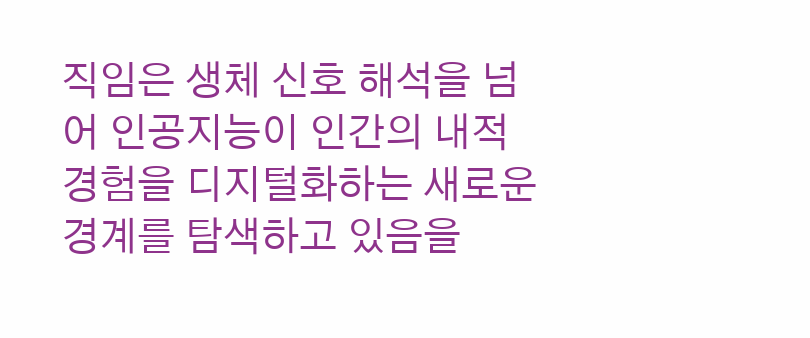직임은 생체 신호 해석을 넘어 인공지능이 인간의 내적 경험을 디지털화하는 새로운 경계를 탐색하고 있음을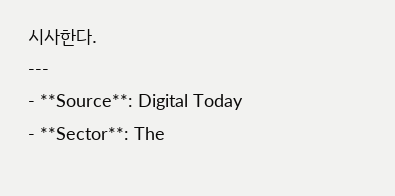시사한다.
---
- **Source**: Digital Today
- **Sector**: The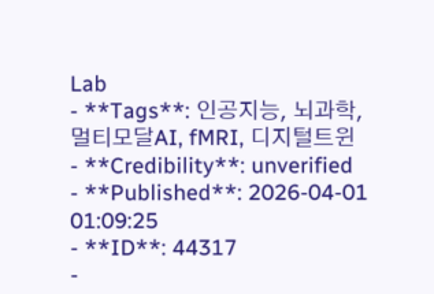Lab
- **Tags**: 인공지능, 뇌과학, 멀티모달AI, fMRI, 디지털트윈
- **Credibility**: unverified
- **Published**: 2026-04-01 01:09:25
- **ID**: 44317
-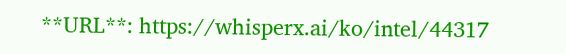**URL**: https://whisperx.ai/ko/intel/44317